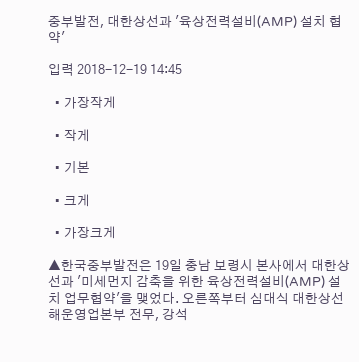중부발전, 대한상선과 '육상전력설비(AMP) 설치 협약'

입력 2018-12-19 14:45

  • 가장작게

  • 작게

  • 기본

  • 크게

  • 가장크게

▲한국중부발전은 19일 충남 보령시 본사에서 대한상선과 '미세먼지 감축을 위한 육상전력설비(AMP) 설치 업무협약'을 맺었다. 오른쪽부터 심대식 대한상선 해운영업본부 전무, 강석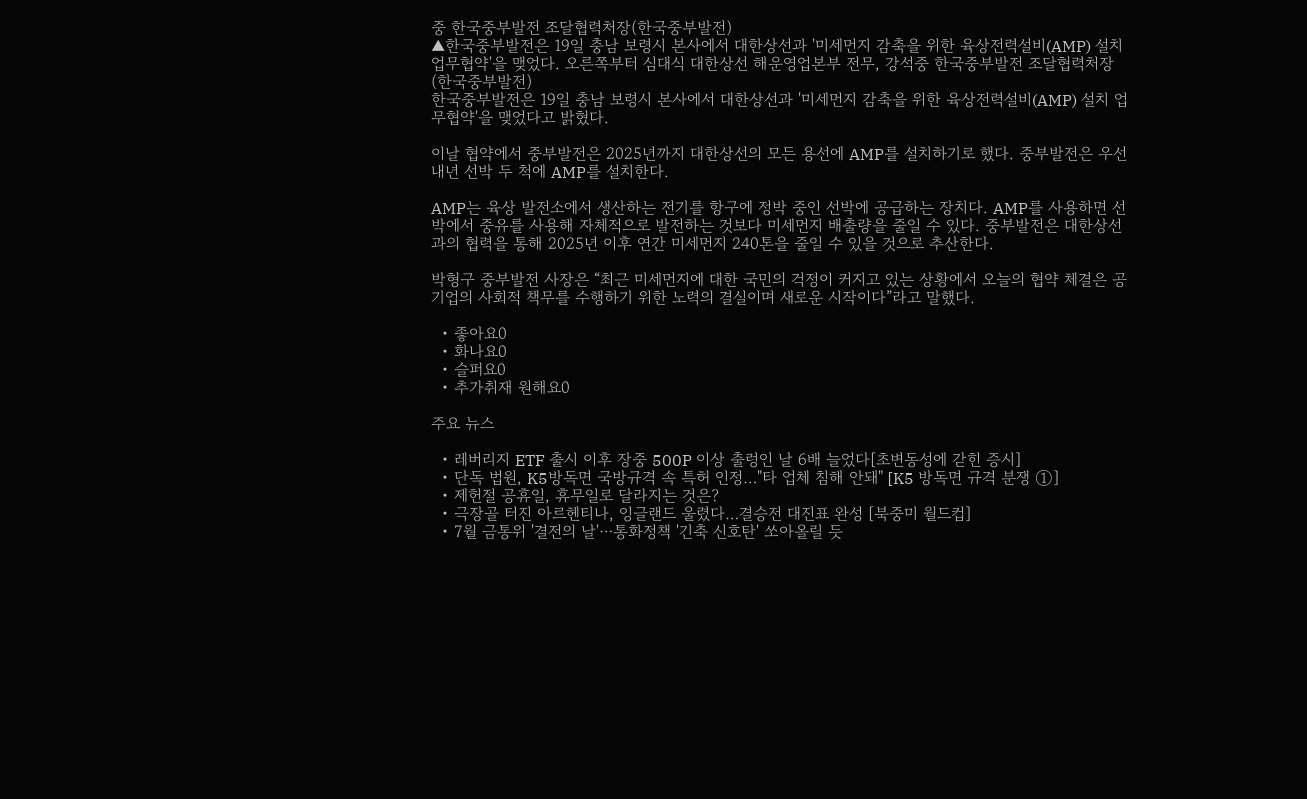중 한국중부발전 조달협력처장(한국중부발전)
▲한국중부발전은 19일 충남 보령시 본사에서 대한상선과 '미세먼지 감축을 위한 육상전력설비(AMP) 설치 업무협약'을 맺었다. 오른쪽부터 심대식 대한상선 해운영업본부 전무, 강석중 한국중부발전 조달협력처장(한국중부발전)
한국중부발전은 19일 충남 보령시 본사에서 대한상선과 '미세먼지 감축을 위한 육상전력설비(AMP) 설치 업무협약'을 맺었다고 밝혔다.

이날 협약에서 중부발전은 2025년까지 대한상선의 모든 용선에 AMP를 설치하기로 했다. 중부발전은 우선 내년 선박 두 척에 AMP를 설치한다.

AMP는 육상 발전소에서 생산하는 전기를 항구에 정박 중인 선박에 공급하는 장치다. AMP를 사용하면 선박에서 중유를 사용해 자체적으로 발전하는 것보다 미세먼지 배출량을 줄일 수 있다. 중부발전은 대한상선과의 협력을 통해 2025년 이후 연간 미세먼지 240톤을 줄일 수 있을 것으로 추산한다.

박형구 중부발전 사장은 “최근 미세먼지에 대한 국민의 걱정이 커지고 있는 상황에서 오늘의 협약 체결은 공기업의 사회적 책무를 수행하기 위한 노력의 결실이며 새로운 시작이다”라고 말했다.

  • 좋아요0
  • 화나요0
  • 슬퍼요0
  • 추가취재 원해요0

주요 뉴스

  • 레버리지 ETF 출시 이후 장중 500P 이상 출렁인 날 6배 늘었다[초변동성에 갇힌 증시]
  • 단독 법원, K5방독면 국방규격 속 특허 인정…"타 업체 침해 안돼" [K5 방독면 규격 분쟁 ①]
  • 제헌절 공휴일, 휴무일로 달라지는 것은?
  • 극장골 터진 아르헨티나, 잉글랜드 울렸다…결승전 대진표 완성 [북중미 월드컵]
  • 7월 금통위 '결전의 날'⋯통화정책 '긴축 신호탄' 쏘아올릴 듯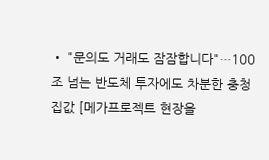• "문의도 거래도 잠잠합니다"…100조 넘는 반도체 투자에도 차분한 충청 집값 [메가프로젝트 현장을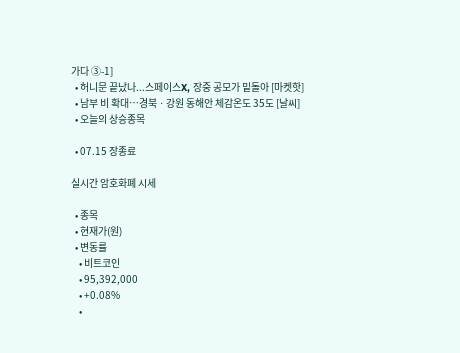가다 ③-1]
  • 허니문 끝났나...스페이스X, 장중 공모가 밑돌아 [마켓핫]
  • 남부 비 확대⋯경북ㆍ강원 동해안 체감온도 35도 [날씨]
  • 오늘의 상승종목

  • 07.15 장종료

실시간 암호화폐 시세

  • 종목
  • 현재가(원)
  • 변동률
    • 비트코인
    • 95,392,000
    • +0.08%
    •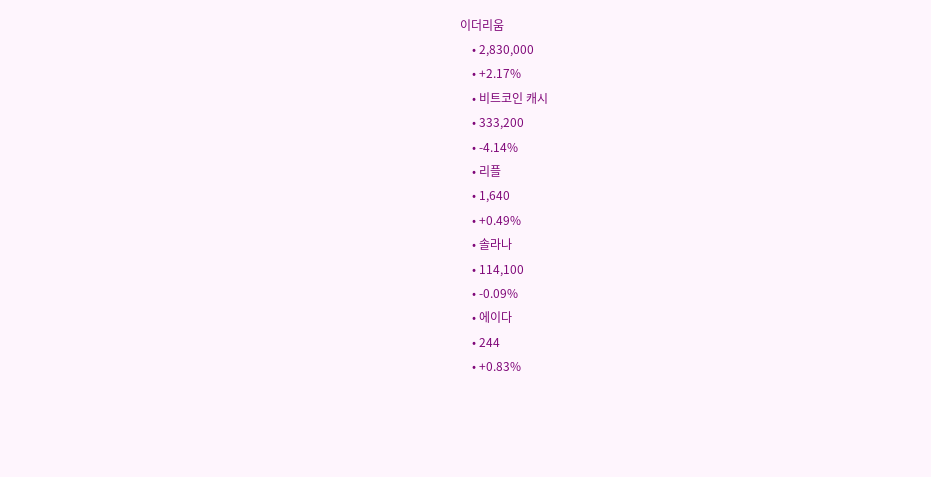이더리움
    • 2,830,000
    • +2.17%
    • 비트코인 캐시
    • 333,200
    • -4.14%
    • 리플
    • 1,640
    • +0.49%
    • 솔라나
    • 114,100
    • -0.09%
    • 에이다
    • 244
    • +0.83%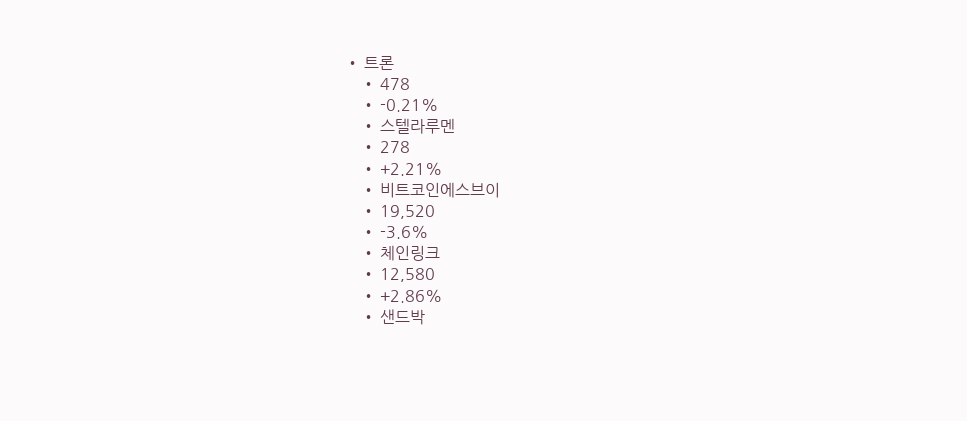• 트론
    • 478
    • -0.21%
    • 스텔라루멘
    • 278
    • +2.21%
    • 비트코인에스브이
    • 19,520
    • -3.6%
    • 체인링크
    • 12,580
    • +2.86%
    • 샌드박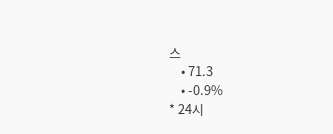스
    • 71.3
    • -0.9%
* 24시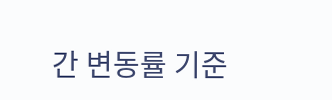간 변동률 기준